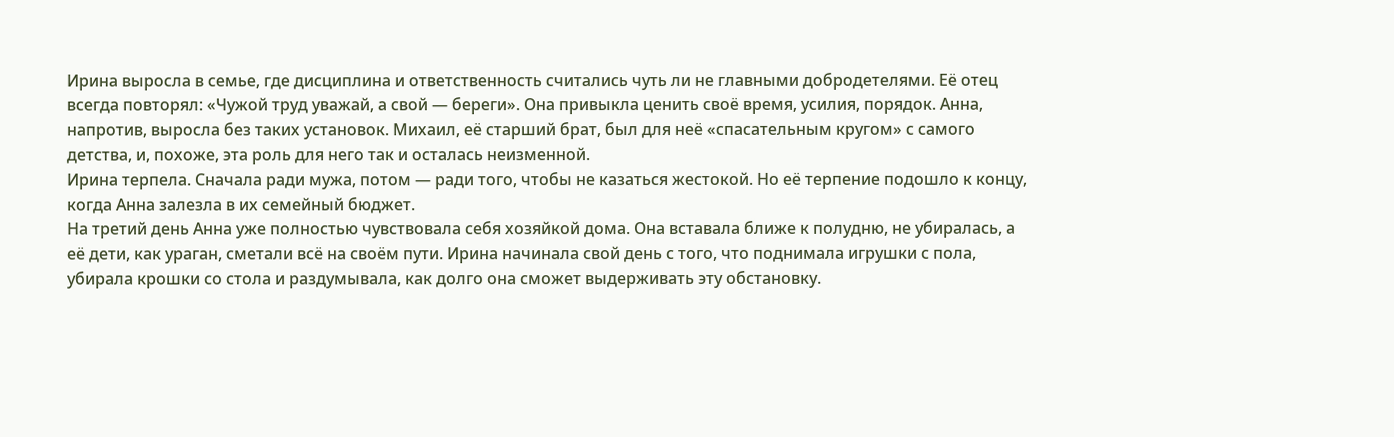Ирина выросла в семье, где дисциплина и ответственность считались чуть ли не главными добродетелями. Её отец всегда повторял: «Чужой труд уважай, а свой — береги». Она привыкла ценить своё время, усилия, порядок. Анна, напротив, выросла без таких установок. Михаил, её старший брат, был для неё «спасательным кругом» с самого детства, и, похоже, эта роль для него так и осталась неизменной.
Ирина терпела. Сначала ради мужа, потом — ради того, чтобы не казаться жестокой. Но её терпение подошло к концу, когда Анна залезла в их семейный бюджет.
На третий день Анна уже полностью чувствовала себя хозяйкой дома. Она вставала ближе к полудню, не убиралась, а её дети, как ураган, сметали всё на своём пути. Ирина начинала свой день с того, что поднимала игрушки с пола, убирала крошки со стола и раздумывала, как долго она сможет выдерживать эту обстановку.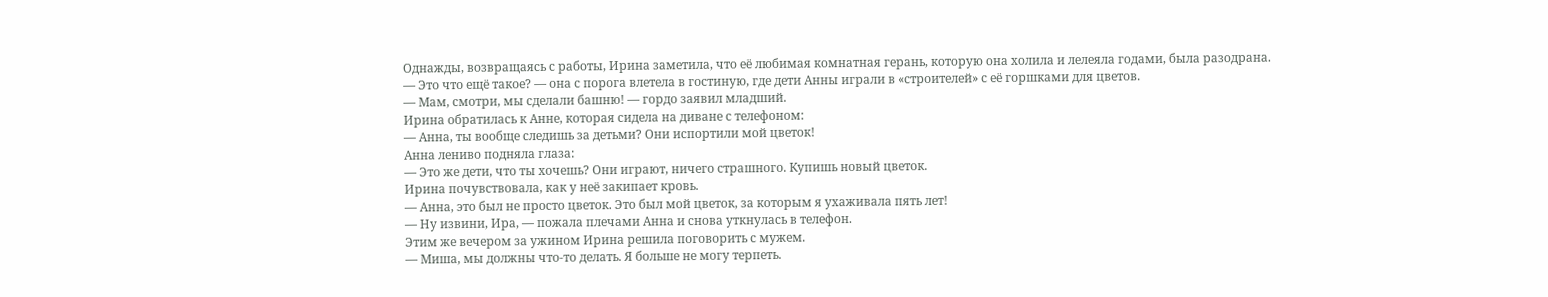Однажды, возвращаясь с работы, Ирина заметила, что её любимая комнатная герань, которую она холила и лелеяла годами, была разодрана.
— Это что ещё такое? — она с порога влетела в гостиную, где дети Анны играли в «строителей» с её горшками для цветов.
— Мам, смотри, мы сделали башню! — гордо заявил младший.
Ирина обратилась к Анне, которая сидела на диване с телефоном:
— Анна, ты вообще следишь за детьми? Они испортили мой цветок!
Анна лениво подняла глаза:
— Это же дети, что ты хочешь? Они играют, ничего страшного. Купишь новый цветок.
Ирина почувствовала, как у неё закипает кровь.
— Анна, это был не просто цветок. Это был мой цветок, за которым я ухаживала пять лет!
— Ну извини, Ира, — пожала плечами Анна и снова уткнулась в телефон.
Этим же вечером за ужином Ирина решила поговорить с мужем.
— Миша, мы должны что-то делать. Я больше не могу терпеть.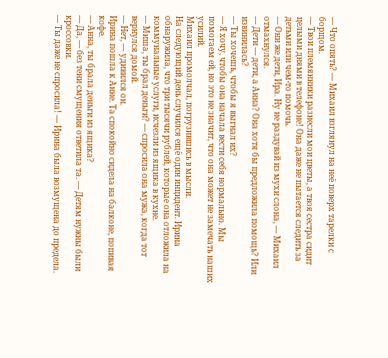— Что опять? — Михаил взглянул на неё поверх тарелки с борщом.
— Твои племянники разнесли мои цветы, а твоя сестра сидит целыми днями в телефоне! Она даже не пытается следить за детьми или чем-то помочь.
— Они же дети, Ира. Ну не раздувай из мухи слона, — Михаил отмахнулся.
— Дети — дети, а Анна? Она хотя бы предложила помощь? Или извинилась?
— Ты хочешь, чтобы я выгнал их?
— Я хочу, чтобы она начала вести себя нормально. Мы помогаем ей, но это не значит, что она может не замечать наших усилий.
Михаил промолчал, погрузившись в мысли.
На следующий день случился ещё один инцидент. Ирина обнаружила, что три тысячи рублей, которые она отложила на коммунальные услуги, исчезли из ящика в кухне.
— Миша, ты брал деньги? — спросила она мужа, когда тот вернулся домой.
— Нет, — удивился он.
Ирина пошла к Анне. Та спокойно сидела на балконе, попивая кофе.
— Анна, ты брала деньги из ящика?
— Да, — без тени смущения ответила та. — Детям нужны были кроссовки.
— Ты даже не спросила! — Ирина была возмущена до предела.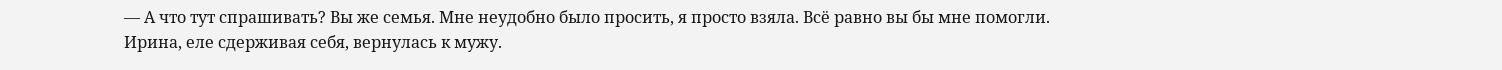— А что тут спрашивать? Вы же семья. Мне неудобно было просить, я просто взяла. Всё равно вы бы мне помогли.
Ирина, еле сдерживая себя, вернулась к мужу.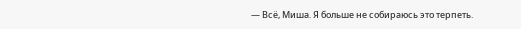— Всё, Миша. Я больше не собираюсь это терпеть.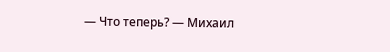— Что теперь? — Михаил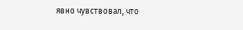явно чувствовал, что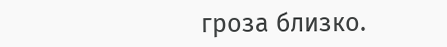гроза близко.